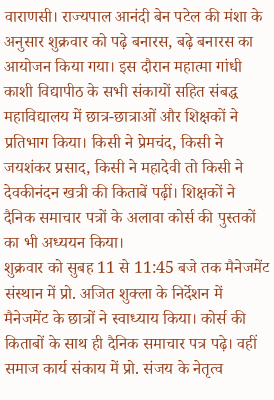वाराणसी। राज्यपाल आनंदी बेन पटेल की मंशा के अनुसार शुक्रवार को पढ़े बनारस, बढ़े बनारस का आयोजन किया गया। इस दौरान महात्मा गांधी काशी विद्यापीठ के सभी संकायों सहित संबद्ध महाविद्यालय में छात्र-छात्राओं और शिक्षकों ने प्रतिभाग किया। किसी ने प्रेमचंद, किसी ने जयशंकर प्रसाद, किसी ने महादेवी तो किसी ने देवकीनंदन खत्री की किताबें पढ़ीं। शिक्षकों ने दैनिक समाचार पत्रों के अलावा कोर्स की पुस्तकों का भी अध्ययन किया।
शुक्रवार को सुबह 11 से 11:45 बजे तक मैनेजमेंट संस्थान में प्रो. अजित शुक्ला के निर्देशन में मैनेजमेंट के छात्रों ने स्वाध्याय किया। कोर्स की किताबों के साथ ही दैनिक समाचार पत्र पढ़े। वहीं समाज कार्य संकाय में प्रो. संजय के नेतृत्व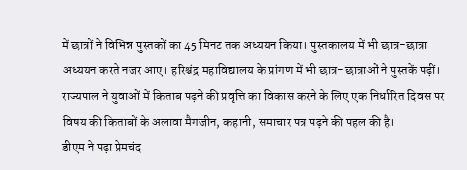में छात्रों ने विभिन्न पुस्तकों का 45 मिनट तक अध्ययन किया। पुस्तकालय में भी छात्र-छात्रा अध्ययन करते नजर आए। हरिश्चंद्र महाविद्यालय के प्रांगण में भी छात्र-छात्राओं ने पुस्तकें पढ़ीं। राज्यपाल ने युवाओं में किताब पढ़ने की प्रवृत्ति का विकास करने के लिए एक निर्धारित दिवस पर विषय की किताबों के अलावा मैगजीन, कहानी, समाचार पत्र पढ़ने की पहल की है।
डीएम ने पढ़ा प्रेमचंद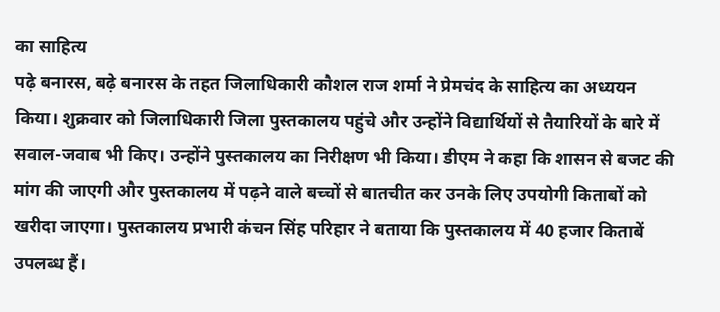का साहित्य
पढ़े बनारस, बढ़े बनारस के तहत जिलाधिकारी कौशल राज शर्मा ने प्रेमचंद के साहित्य का अध्ययन किया। शुक्रवार को जिलाधिकारी जिला पुस्तकालय पहुंचे और उन्होंने विद्यार्थियों से तैयारियों के बारे में सवाल-जवाब भी किए। उन्होंने पुस्तकालय का निरीक्षण भी किया। डीएम ने कहा कि शासन से बजट की मांग की जाएगी और पुस्तकालय में पढ़ने वाले बच्चों से बातचीत कर उनके लिए उपयोगी किताबों को खरीदा जाएगा। पुस्तकालय प्रभारी कंचन सिंह परिहार ने बताया कि पुस्तकालय में 40 हजार किताबें उपलब्ध हैं।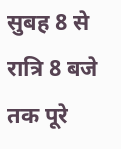सुबह 8 से रात्रि 8 बजे तक पूरे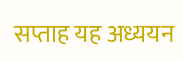सप्ताह यह अध्ययन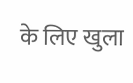के लिए खुला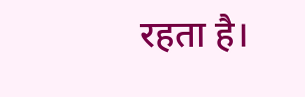रहता है।